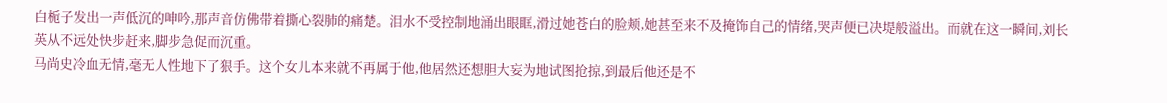白栀子发出一声低沉的呻吟,那声音仿佛带着撕心裂肺的痛楚。泪水不受控制地涌出眼眶,滑过她苍白的脸颊,她甚至来不及掩饰自己的情绪,哭声便已决堤般溢出。而就在这一瞬间,刘长英从不远处快步赶来,脚步急促而沉重。
马尚史冷血无情,毫无人性地下了狠手。这个女儿本来就不再属于他,他居然还想胆大妄为地试图抢掠,到最后他还是不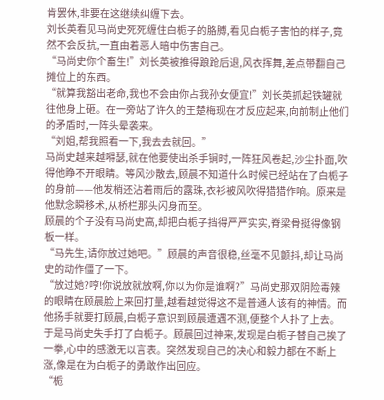肯罢休,非要在这继续纠缠下去。
刘长英看见马尚史死死缠住白栀子的胳膊,看见白栀子害怕的样子,竟然不会反抗,一直由着恶人暗中伤害自己。
“马尚史你个畜生!”刘长英被推得踉跄后退,风衣挥舞,差点带翻自己摊位上的东西。
“就算我豁出老命,我也不会由你占我孙女便宜!”刘长英抓起铁罐就往他身上砸。在一旁站了许久的王楚梅现在才反应起来,向前制止他们的矛盾时,一阵头晕袭来。
“刘姐,帮我照看一下,我去去就回。”
马尚史越来越嘚瑟,就在他要使出杀手锏时,一阵狂风卷起,沙尘扑面,吹得他睁不开眼睛。等风沙散去,顾晨不知道什么时候已经站在了白栀子的身前——他发梢还沾着雨后的露珠,衣衫被风吹得猎猎作响。原来是他默念瞬移术,从桥栏那头闪身而至。
顾晨的个子没有马尚史高,却把白栀子挡得严严实实,脊梁骨挺得像钢板一样。
“马先生,请你放过她吧。”顾晨的声音很稳,丝毫不见颤抖,却让马尚史的动作僵了一下。
“放过她?哼!你说放就放啊,你以为你是谁啊?”马尚史那双阴险毒辣的眼睛在顾晨脸上来回打量,越看越觉得这不是普通人该有的神情。而他扬手就要打顾晨,白栀子意识到顾晨遭遇不测,便整个人扑了上去。
于是马尚史失手打了白栀子。顾晨回过神来,发现是白栀子替自己挨了一拳,心中的感激无以言表。突然发现自己的决心和毅力都在不断上涨,像是在为白栀子的勇敢作出回应。
“栀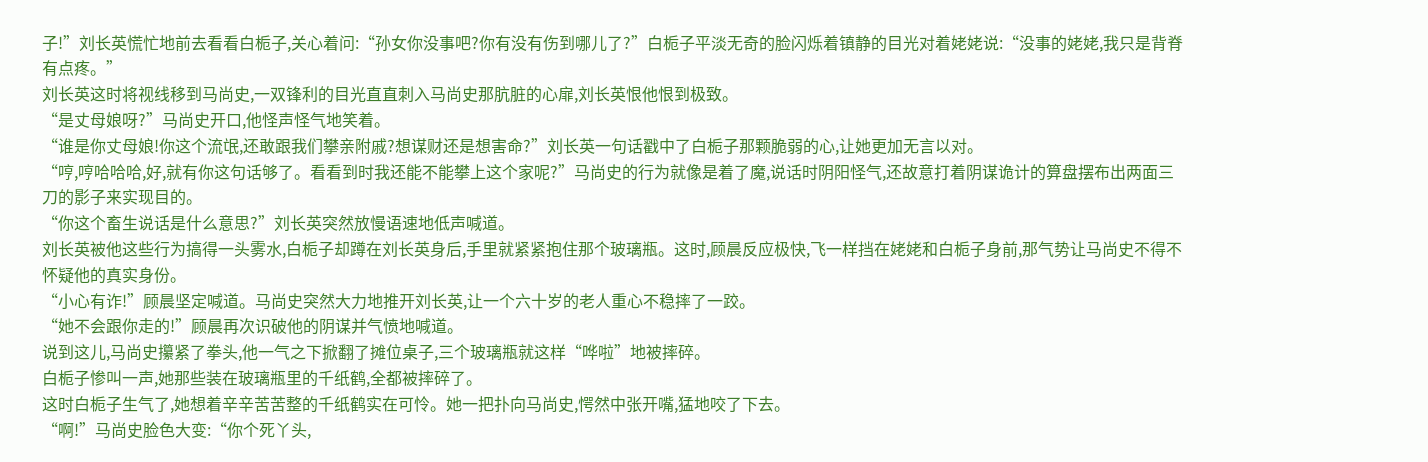子!”刘长英慌忙地前去看看白栀子,关心着问:“孙女你没事吧?你有没有伤到哪儿了?”白栀子平淡无奇的脸闪烁着镇静的目光对着姥姥说:“没事的姥姥,我只是背脊有点疼。”
刘长英这时将视线移到马尚史,一双锋利的目光直直刺入马尚史那肮脏的心扉,刘长英恨他恨到极致。
“是丈母娘呀?”马尚史开口,他怪声怪气地笑着。
“谁是你丈母娘!你这个流氓,还敢跟我们攀亲附戚?想谋财还是想害命?”刘长英一句话戳中了白栀子那颗脆弱的心,让她更加无言以对。
“哼,哼哈哈哈,好,就有你这句话够了。看看到时我还能不能攀上这个家呢?”马尚史的行为就像是着了魔,说话时阴阳怪气,还故意打着阴谋诡计的算盘摆布出两面三刀的影子来实现目的。
“你这个畜生说话是什么意思?”刘长英突然放慢语速地低声喊道。
刘长英被他这些行为搞得一头雾水,白栀子却蹲在刘长英身后,手里就紧紧抱住那个玻璃瓶。这时,顾晨反应极快,飞一样挡在姥姥和白栀子身前,那气势让马尚史不得不怀疑他的真实身份。
“小心有诈!”顾晨坚定喊道。马尚史突然大力地推开刘长英,让一个六十岁的老人重心不稳摔了一跤。
“她不会跟你走的!”顾晨再次识破他的阴谋并气愤地喊道。
说到这儿,马尚史攥紧了拳头,他一气之下掀翻了摊位桌子,三个玻璃瓶就这样“哗啦”地被摔碎。
白栀子惨叫一声,她那些装在玻璃瓶里的千纸鹤,全都被摔碎了。
这时白栀子生气了,她想着辛辛苦苦整的千纸鹤实在可怜。她一把扑向马尚史,愕然中张开嘴,猛地咬了下去。
“啊!”马尚史脸色大变:“你个死丫头,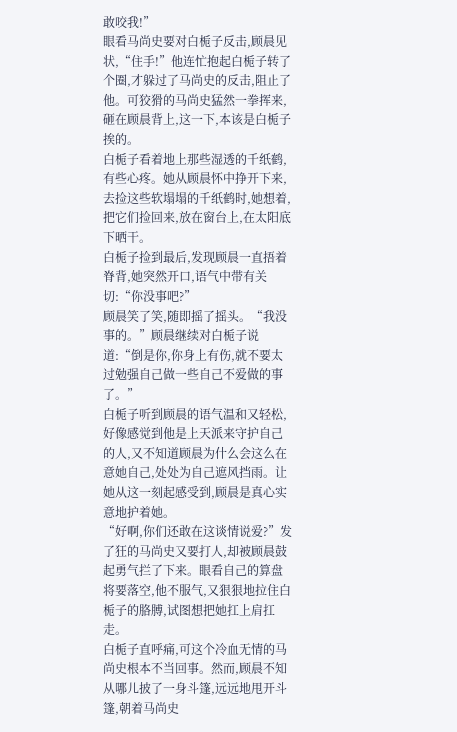敢咬我!”
眼看马尚史要对白栀子反击,顾晨见状,“住手!”他连忙抱起白栀子转了个圈,才躲过了马尚史的反击,阻止了他。可狡猾的马尚史猛然一拳挥来,砸在顾晨背上,这一下,本该是白栀子挨的。
白栀子看着地上那些湿透的千纸鹤,有些心疼。她从顾晨怀中挣开下来,去捡这些软塌塌的千纸鹤时,她想着,把它们捡回来,放在窗台上,在太阳底下晒干。
白栀子捡到最后,发现顾晨一直捂着脊背,她突然开口,语气中带有关切:“你没事吧?”
顾晨笑了笑,随即摇了摇头。“我没事的。”顾晨继续对白栀子说道:“倒是你,你身上有伤,就不要太过勉强自己做一些自己不爱做的事了。”
白栀子听到顾晨的语气温和又轻松,好像感觉到他是上天派来守护自己的人,又不知道顾晨为什么会这么在意她自己,处处为自己遮风挡雨。让她从这一刻起感受到,顾晨是真心实意地护着她。
“好啊,你们还敢在这谈情说爱?”发了狂的马尚史又要打人,却被顾晨鼓起勇气拦了下来。眼看自己的算盘将要落空,他不服气,又狠狠地拉住白栀子的胳膊,试图想把她扛上肩扛走。
白栀子直呼痛,可这个冷血无情的马尚史根本不当回事。然而,顾晨不知从哪儿披了一身斗篷,远远地甩开斗篷,朝着马尚史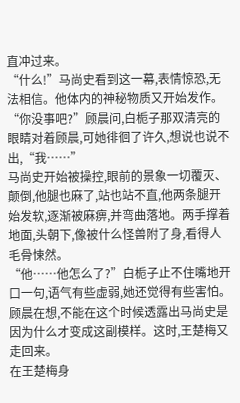直冲过来。
“什么!”马尚史看到这一幕,表情惊恐,无法相信。他体内的神秘物质又开始发作。
“你没事吧?”顾晨问,白栀子那双清亮的眼睛对着顾晨,可她徘徊了许久,想说也说不出,“我……”
马尚史开始被操控,眼前的景象一切覆灭、颠倒,他腿也麻了,站也站不直,他两条腿开始发软,逐渐被麻痹,并弯曲落地。两手撑着地面,头朝下,像被什么怪兽附了身,看得人毛骨悚然。
“他……他怎么了?”白栀子止不住嘴地开口一句,语气有些虚弱,她还觉得有些害怕。
顾晨在想,不能在这个时候透露出马尚史是因为什么才变成这副模样。这时,王楚梅又走回来。
在王楚梅身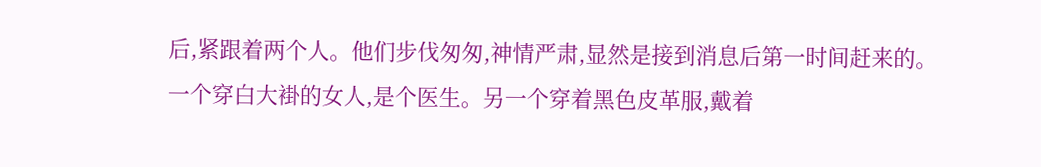后,紧跟着两个人。他们步伐匆匆,神情严肃,显然是接到消息后第一时间赶来的。
一个穿白大褂的女人,是个医生。另一个穿着黑色皮革服,戴着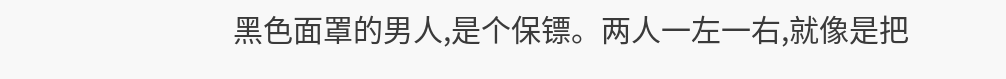黑色面罩的男人,是个保镖。两人一左一右,就像是把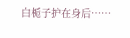白栀子护在身后……